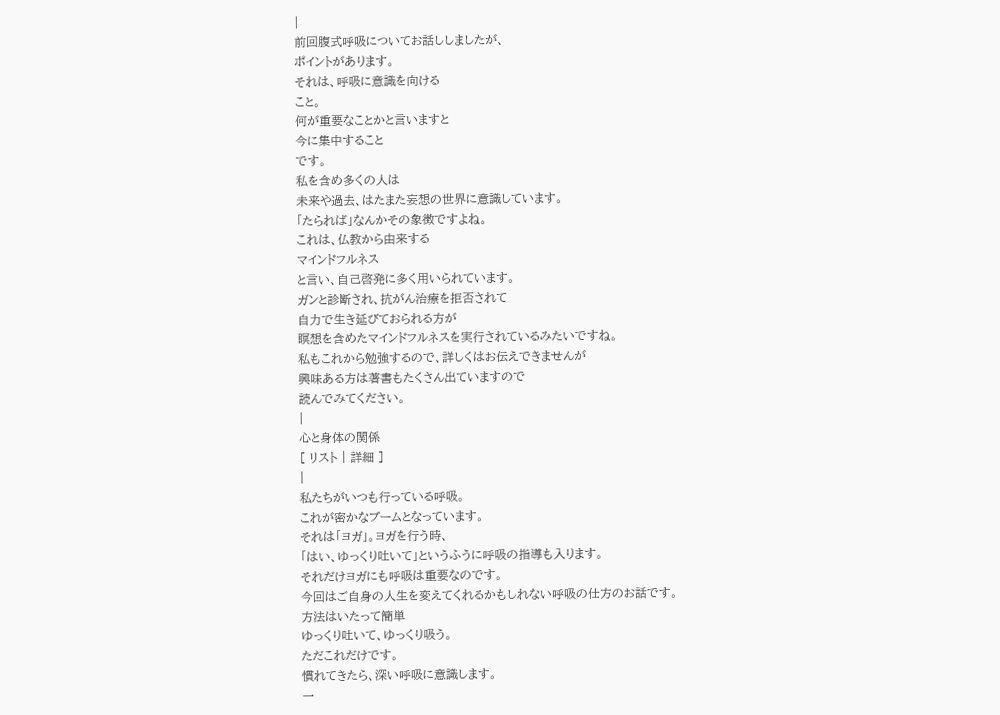|
前回腹式呼吸についてお話ししましたが、
ポイントがあります。
それは、呼吸に意識を向ける
こと。
何が重要なことかと言いますと
今に集中すること
です。
私を含め多くの人は
未来や過去、はたまた妄想の世界に意識しています。
「たられば」なんかその象徴ですよね。
これは、仏教から由来する
マインドフルネス
と言い、自己啓発に多く用いられています。
ガンと診断され、抗がん治療を拒否されて
自力で生き延びておられる方が
瞑想を含めたマインドフルネスを実行されているみたいですね。
私もこれから勉強するので、詳しくはお伝えできませんが
興味ある方は著書もたくさん出ていますので
読んでみてください。
|
心と身体の関係
[ リスト | 詳細 ]
|
私たちがいつも行っている呼吸。
これが密かなブームとなっています。
それは「ヨガ」。ヨガを行う時、
「はい、ゆっくり吐いて」というふうに呼吸の指導も入ります。
それだけヨガにも呼吸は重要なのです。
今回はご自身の人生を変えてくれるかもしれない呼吸の仕方のお話です。
方法はいたって簡単
ゆっくり吐いて、ゆっくり吸う。
ただこれだけです。
慣れてきたら、深い呼吸に意識します。
一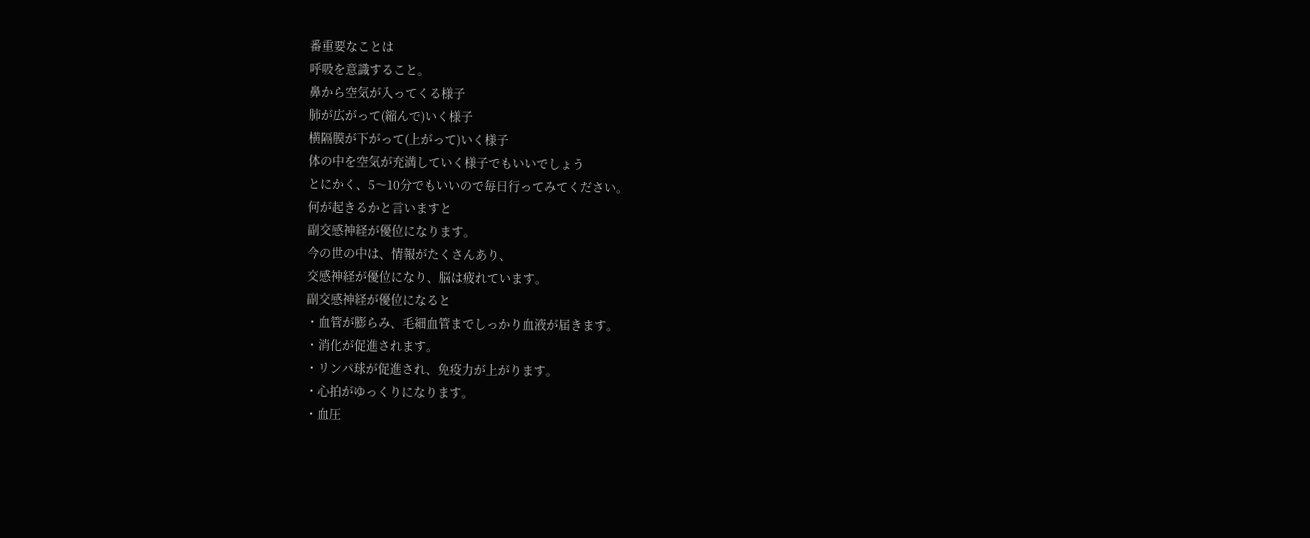番重要なことは
呼吸を意識すること。
鼻から空気が入ってくる様子
肺が広がって(縮んで)いく様子
横隔膜が下がって(上がって)いく様子
体の中を空気が充満していく様子でもいいでしょう
とにかく、5〜10分でもいいので毎日行ってみてください。
何が起きるかと言いますと
副交感神経が優位になります。
今の世の中は、情報がたくさんあり、
交感神経が優位になり、脳は疲れています。
副交感神経が優位になると
・血管が膨らみ、毛細血管までしっかり血液が届きます。
・消化が促進されます。
・リンパ球が促進され、免疫力が上がります。
・心拍がゆっくりになります。
・血圧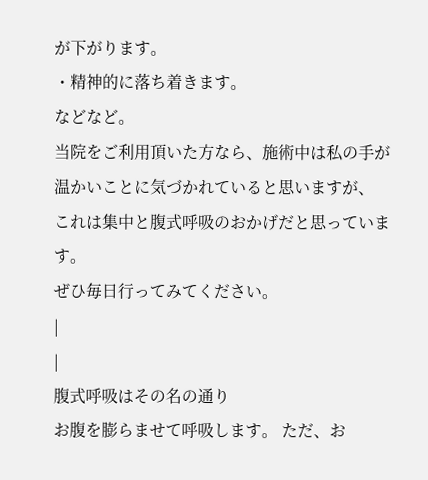が下がります。
・精神的に落ち着きます。
などなど。
当院をご利用頂いた方なら、施術中は私の手が温かいことに気づかれていると思いますが、
これは集中と腹式呼吸のおかげだと思っています。
ぜひ毎日行ってみてください。
|
|
腹式呼吸はその名の通り
お腹を膨らませて呼吸します。 ただ、お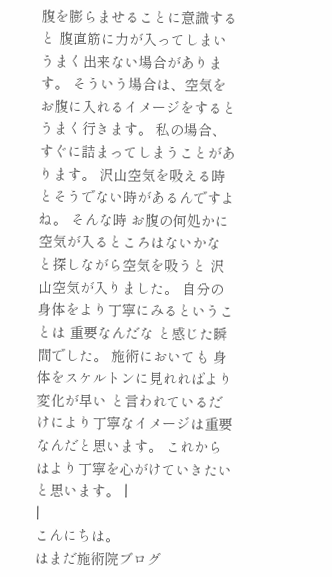腹を膨らませることに意識すると 腹直筋に力が入ってしまい うまく出来ない場合があります。 そういう場合は、空気をお腹に入れるイメージをするとうまく行きます。 私の場合、すぐに詰まってしまうことがあります。 沢山空気を吸える時とそうでない時があるんですよね。 そんな時 お腹の何処かに空気が入るところはないかな と探しながら空気を吸うと 沢山空気が入りました。 自分の身体をより丁寧にみるということは 重要なんだな と感じた瞬間でした。 施術においても 身体をスケルトンに見れればより変化が早い と言われているだけにより丁寧なイメージは重要なんだと思います。 これからはより丁寧を心がけていきたいと思います。 |
|
こんにちは。
はまだ施術院ブログ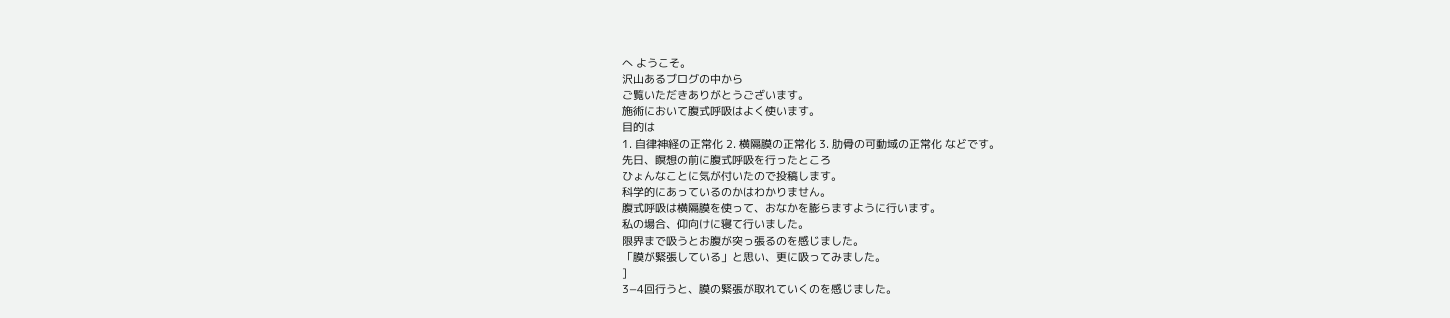へ ようこそ。
沢山あるブログの中から
ご覧いただきありがとうございます。
施術において腹式呼吸はよく使います。
目的は
1. 自律神経の正常化 2. 横隔膜の正常化 3. 肋骨の可動域の正常化 などです。
先日、瞑想の前に腹式呼吸を行ったところ
ひょんなことに気が付いたので投稿します。
科学的にあっているのかはわかりません。
腹式呼吸は横隔膜を使って、おなかを膨らますように行います。
私の場合、仰向けに寝て行いました。
限界まで吸うとお腹が突っ張るのを感じました。
「膜が緊張している」と思い、更に吸ってみました。
]
3−4回行うと、膜の緊張が取れていくのを感じました。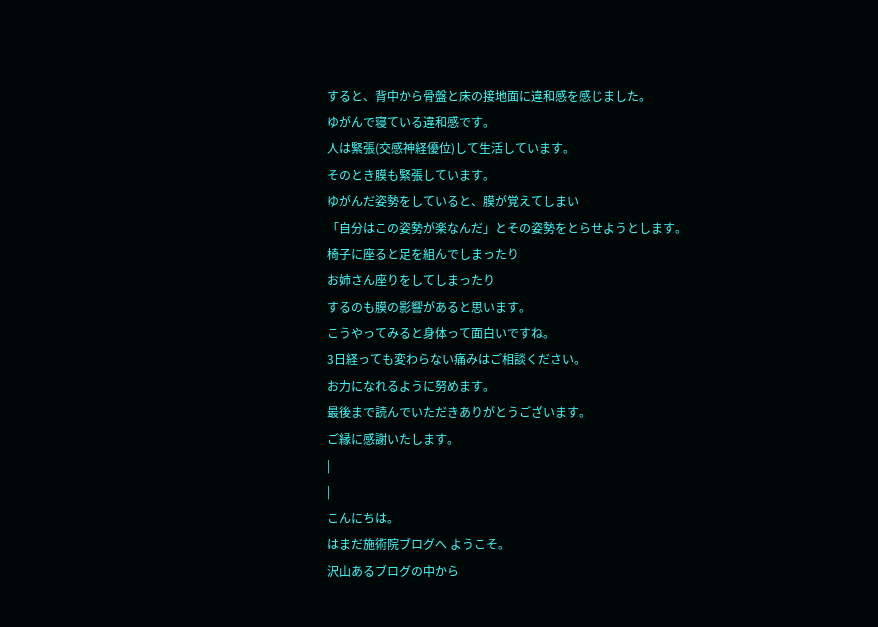すると、背中から骨盤と床の接地面に違和感を感じました。
ゆがんで寝ている違和感です。
人は緊張(交感神経優位)して生活しています。
そのとき膜も緊張しています。
ゆがんだ姿勢をしていると、膜が覚えてしまい
「自分はこの姿勢が楽なんだ」とその姿勢をとらせようとします。
椅子に座ると足を組んでしまったり
お姉さん座りをしてしまったり
するのも膜の影響があると思います。
こうやってみると身体って面白いですね。
3日経っても変わらない痛みはご相談ください。
お力になれるように努めます。
最後まで読んでいただきありがとうございます。
ご縁に感謝いたします。
|
|
こんにちは。
はまだ施術院ブログへ ようこそ。
沢山あるブログの中から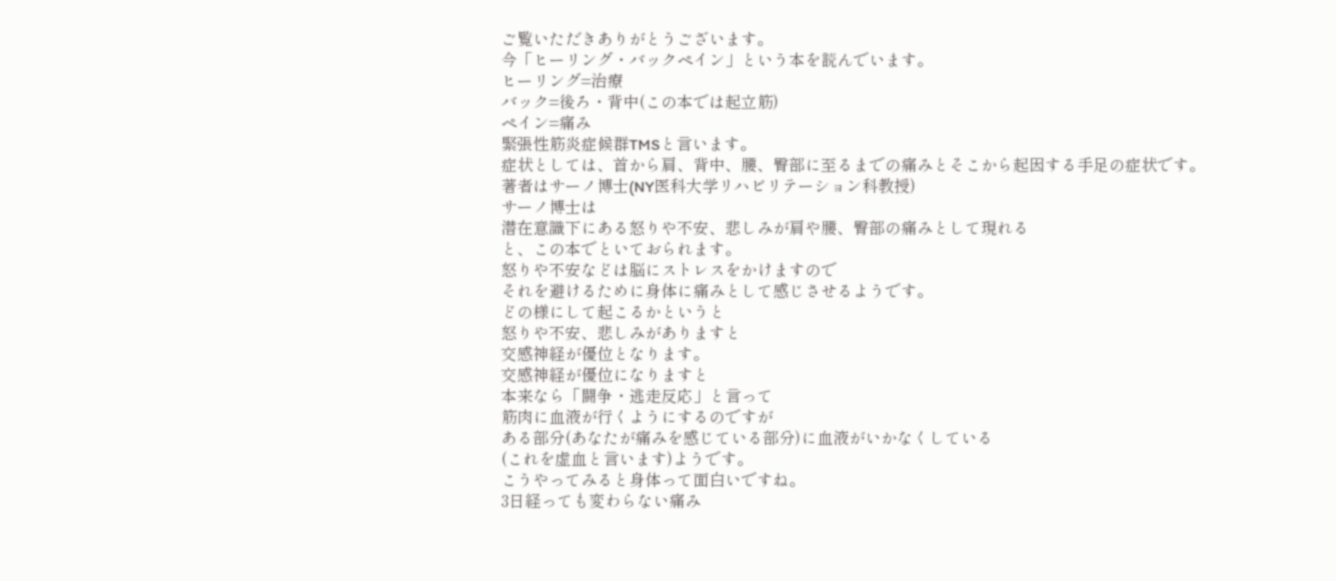ご覧いただきありがとうございます。
今「ヒーリング・バックペイン」という本を読んでいます。
ヒーリング=治療
バック=後ろ・背中(この本では起立筋)
ペイン=痛み
緊張性筋炎症候群TMSと言います。
症状としては、首から肩、背中、腰、臀部に至るまでの痛みとそこから起因する手足の症状です。
著者はサーノ博士(NY医科大学リハビリテーション科教授)
サーノ博士は
潜在意識下にある怒りや不安、悲しみが肩や腰、臀部の痛みとして現れる
と、この本でといておられます。
怒りや不安などは脳にストレスをかけますので
それを避けるために身体に痛みとして感じさせるようです。
どの様にして起こるかというと
怒りや不安、悲しみがありますと
交感神経が優位となります。
交感神経が優位になりますと
本来なら「闘争・逃走反応」と言って
筋肉に血液が行くようにするのですが
ある部分(あなたが痛みを感じている部分)に血液がいかなくしている
(これを虚血と言います)ようです。
こうやってみると身体って面白いですね。
3日経っても変わらない痛み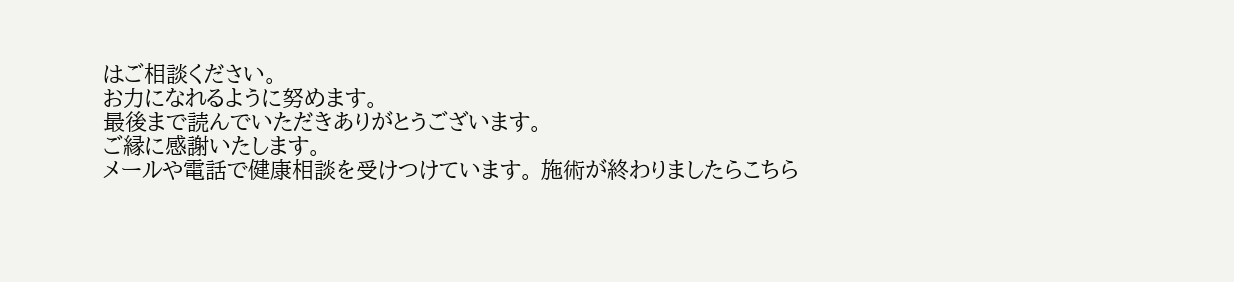はご相談ください。
お力になれるように努めます。
最後まで読んでいただきありがとうございます。
ご縁に感謝いたします。
メールや電話で健康相談を受けつけています。 施術が終わりましたらこちら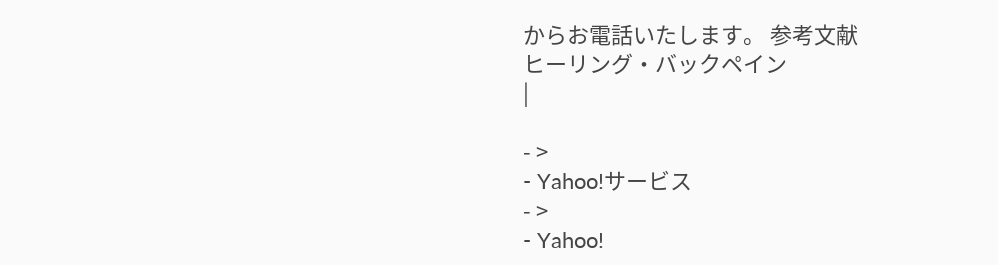からお電話いたします。 参考文献
ヒーリング・バックペイン
|

- >
- Yahoo!サービス
- >
- Yahoo!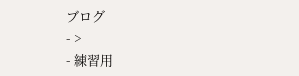ブログ
- >
- 練習用